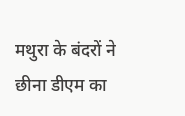मथुरा के बंदरों ने छीना डीएम का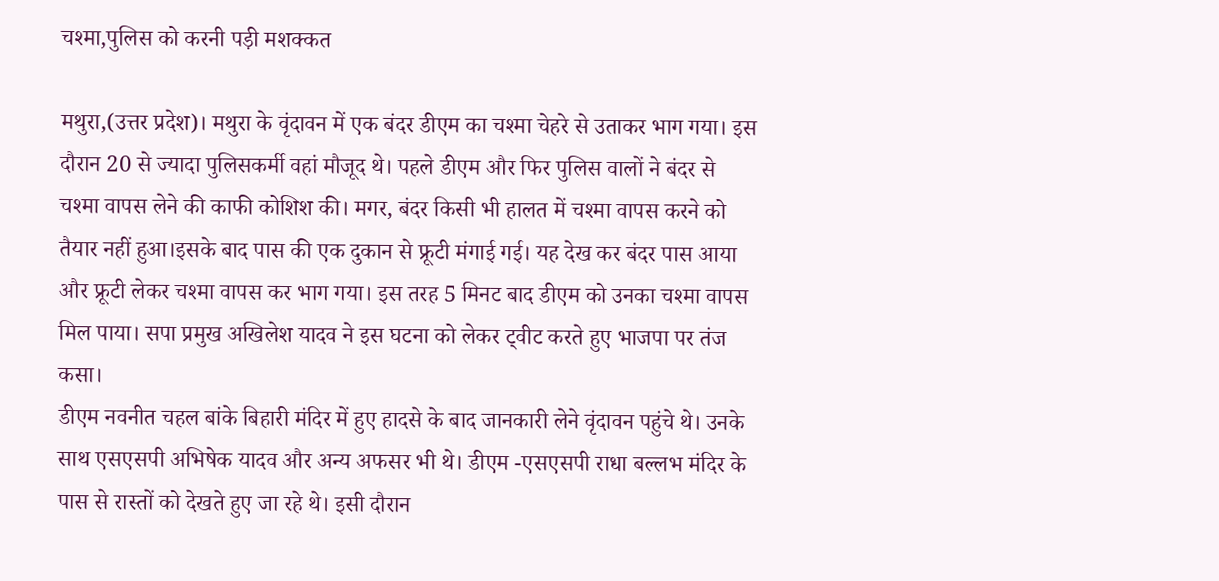चश्मा,पुलिस को करनी पड़ी मशक्कत

मथुरा,(उत्तर प्रदेश)। मथुरा के वृंदावन में एक बंदर डीएम का चश्मा चेहरे से उताकर भाग गया। इस दौरान 20 से ज्यादा पुलिसकर्मी वहां मौजूद थे। पहले डीएम और फिर पुलिस वालों ने बंदर से चश्मा वापस लेने की काफी कोशिश की। मगर, बंदर किसी भी हालत में चश्मा वापस करने को तैयार नहीं हुआ।इसके बाद पास की एक दुकान से फ्रूटी मंगाई गई। यह देख कर बंदर पास आया और फ्रूटी लेकर चश्मा वापस कर भाग गया। इस तरह 5 मिनट बाद डीएम को उनका चश्मा वापस मिल पाया। सपा प्रमुख अखिलेश यादव ने इस घटना को लेकर ट्वीट करते हुए भाजपा पर तंज कसा।
डीएम नवनीत चहल बांके बिहारी मंदिर में हुए हादसे के बाद जानकारी लेने वृंदावन पहुंचे थे। उनके साथ एसएसपी अभिषेक यादव और अन्य अफसर भी थे। डीएम -एसएसपी राधा बल्लभ मंदिर के पास से रास्तों को देखते हुए जा रहे थे। इसी दौरान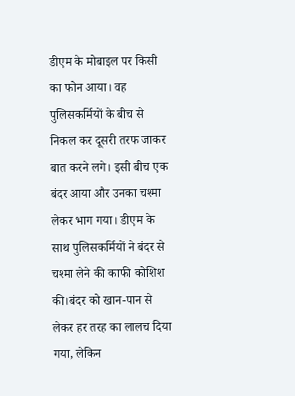डीएम के मोबाइल पर किसी का फोन आया। वह पुलिसकर्मियों के बीच से निकल कर दूसरी तरफ जाकर बात करने लगे। इसी बीच एक बंदर आया और उनका चश्मा लेकर भाग गया। डीएम के साथ पुलिसकर्मियों ने बंदर से चश्मा लेने की काफी कोशिश की।बंदर को खान-पान से लेकर हर तरह का लालच दिया गया, लेकिन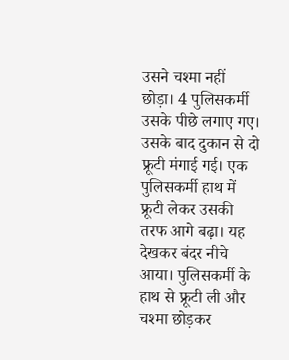उसने चश्मा नहीं छोड़ा। 4 पुलिसकर्मी उसके पीछे लगाए गए। उसके बाद दुकान से दो फ्रूटी मंगाई गई। एक पुलिसकर्मी हाथ में फ्रूटी लेकर उसकी तरफ आगे बढ़ा। यह देखकर बंदर नीचे आया। पुलिसकर्मी के हाथ से फ्रूटी ली और चश्मा छोड़कर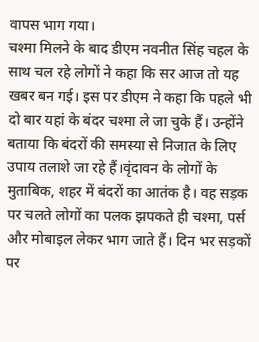वापस भाग गया।
चश्मा मिलने के बाद डीएम नवनीत सिंह चहल के साथ चल रहे लोगों ने कहा कि सर आज तो यह खबर बन गई। इस पर डीएम ने कहा कि पहले भी दो बार यहां के बंदर चश्मा ले जा चुके हैं। उन्होंने बताया कि बंदरों की समस्या से निजात के लिए उपाय तलाशे जा रहे हैं।वृंदावन के लोगों के मुताबिक, शहर में बंदरों का आतंक है। वह सड़क पर चलते लोगों का पलक झपकते ही चश्मा, पर्स और मोबाइल लेकर भाग जाते हैं। दिन भर सड़कों पर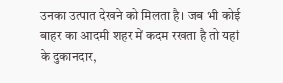उनका उत्पात देखने को मिलता है। जब भी कोई बाहर का आदमी शहर में कदम रखता है तो यहां के दुकानदार,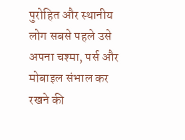पुरोहित और स्थानीय लोग सबसे पहले उसे अपना चश्मा, पर्स और मोबाइल संभाल कर रखने की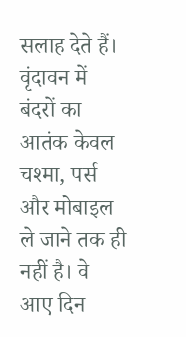सलाह देते हैं।
वृंदावन में बंदरों का आतंक केवल चश्मा, पर्स और मोबाइल ले जाने तक ही नहीं है। वे आए दिन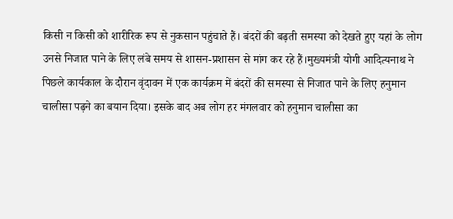किसी न किसी को शारीरिक रूप से नुकसान पहुंचाते हैं। बंदरों की बढ़ती समस्या को देखते हुए यहां के लोग उनसे निजात पाने के लिए लंबे समय से शासन-प्रशासन से मांग कर रहे हैं।मुख्यमंत्री योगी आदित्यनाथ ने पिछले कार्यकाल के दौरान वृंदावन में एक कार्यक्रम में बंदरों की समस्या से निजात पाने के लिए हनुमान चालीसा पढ़ने का बयान दिया। इसके बाद अब लोग हर मंगलवार को हनुमान चालीसा का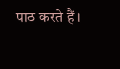पाठ करते हैं।